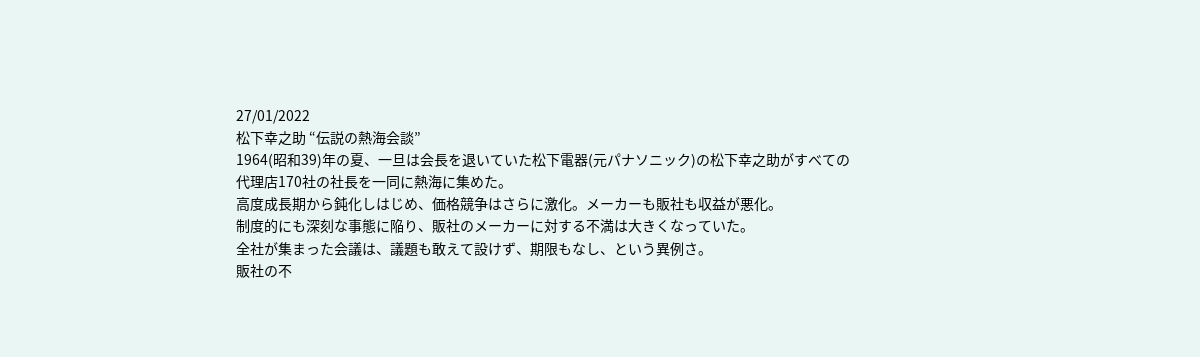27/01/2022
松下幸之助 “伝説の熱海会談”
1964(昭和39)年の夏、一旦は会長を退いていた松下電器(元パナソニック)の松下幸之助がすべての代理店170社の社長を一同に熱海に集めた。
高度成長期から鈍化しはじめ、価格競争はさらに激化。メーカーも販社も収益が悪化。
制度的にも深刻な事態に陥り、販社のメーカーに対する不満は大きくなっていた。
全社が集まった会議は、議題も敢えて設けず、期限もなし、という異例さ。
販社の不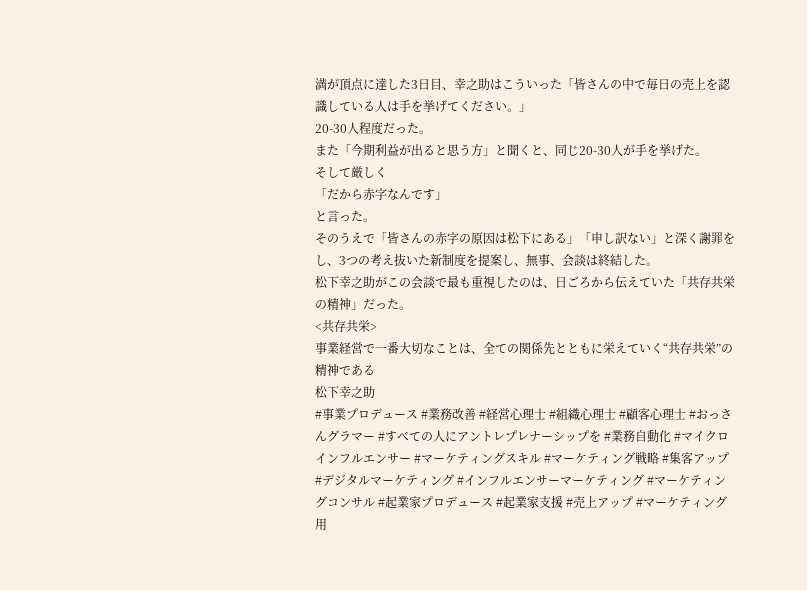満が頂点に達した3日目、幸之助はこういった「皆さんの中で毎日の売上を認識している人は手を挙げてください。」
20-30人程度だった。
また「今期利益が出ると思う方」と聞くと、同じ20-30人が手を挙げた。
そして厳しく
「だから赤字なんです」
と言った。
そのうえで「皆さんの赤字の原因は松下にある」「申し訳ない」と深く謝罪をし、3つの考え抜いた新制度を提案し、無事、会談は終結した。
松下幸之助がこの会談で最も重視したのは、日ごろから伝えていた「共存共栄の精神」だった。
<共存共栄>
事業経営で一番大切なことは、全ての関係先とともに栄えていく“共存共栄”の精神である
松下幸之助
#事業プロデュース #業務改善 #経営心理士 #組織心理士 #顧客心理士 #おっさんグラマー #すべての人にアントレプレナーシップを #業務自動化 #マイクロインフルエンサー #マーケティングスキル #マーケティング戦略 #集客アップ #デジタルマーケティング #インフルエンサーマーケティング #マーケティングコンサル #起業家プロデュース #起業家支援 #売上アップ #マーケティング用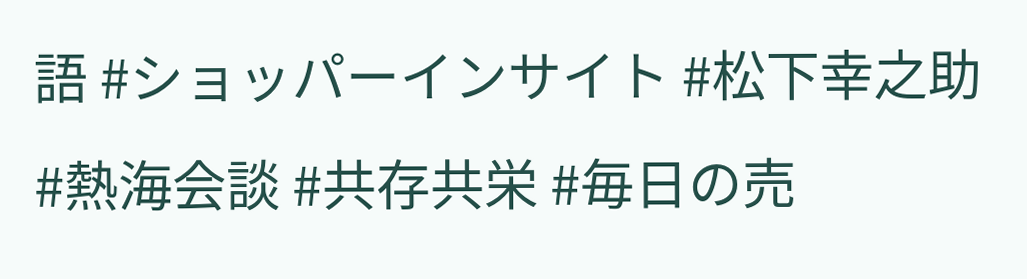語 #ショッパーインサイト #松下幸之助 #熱海会談 #共存共栄 #毎日の売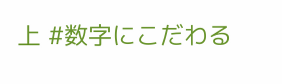上 #数字にこだわる